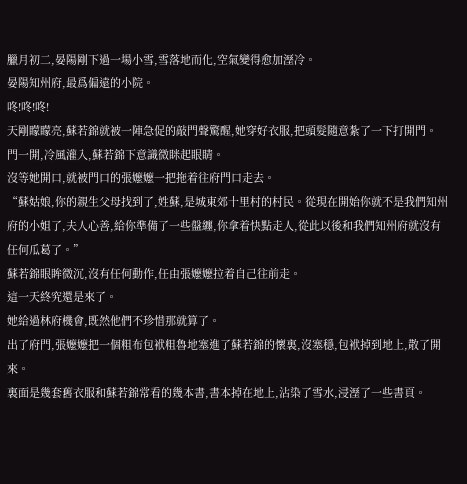臘月初二,晏陽剛下過一場小雪,雪落地而化,空氣變得愈加溼冷。
晏陽知州府,最爲偏遠的小院。
咚!咚!咚!
天剛矇矇亮,蘇若錦就被一陣急促的敲門聲驚醒,她穿好衣服,把頭髮隨意紮了一下打開門。
門一開,冷風灌入,蘇若錦下意識微眯起眼睛。
沒等她開口,就被門口的張嬤嬤一把拖着往府門口走去。
“蘇姑娘,你的親生父母找到了,姓蘇,是城東郊十里村的村民。從現在開始你就不是我們知州府的小姐了,夫人心善,給你準備了一些盤纏,你拿着快點走人,從此以後和我們知州府就沒有任何瓜葛了。”
蘇若錦眼眸微沉,沒有任何動作,任由張嬤嬤拉着自己往前走。
這一天終究還是來了。
她給過林府機會,既然他們不珍惜那就算了。
出了府門,張嬤嬤把一個粗布包袱粗魯地塞進了蘇若錦的懷裏,沒塞穩,包袱掉到地上,散了開來。
裏面是幾套舊衣服和蘇若錦常看的幾本書,書本掉在地上,沾染了雪水,浸溼了一些書頁。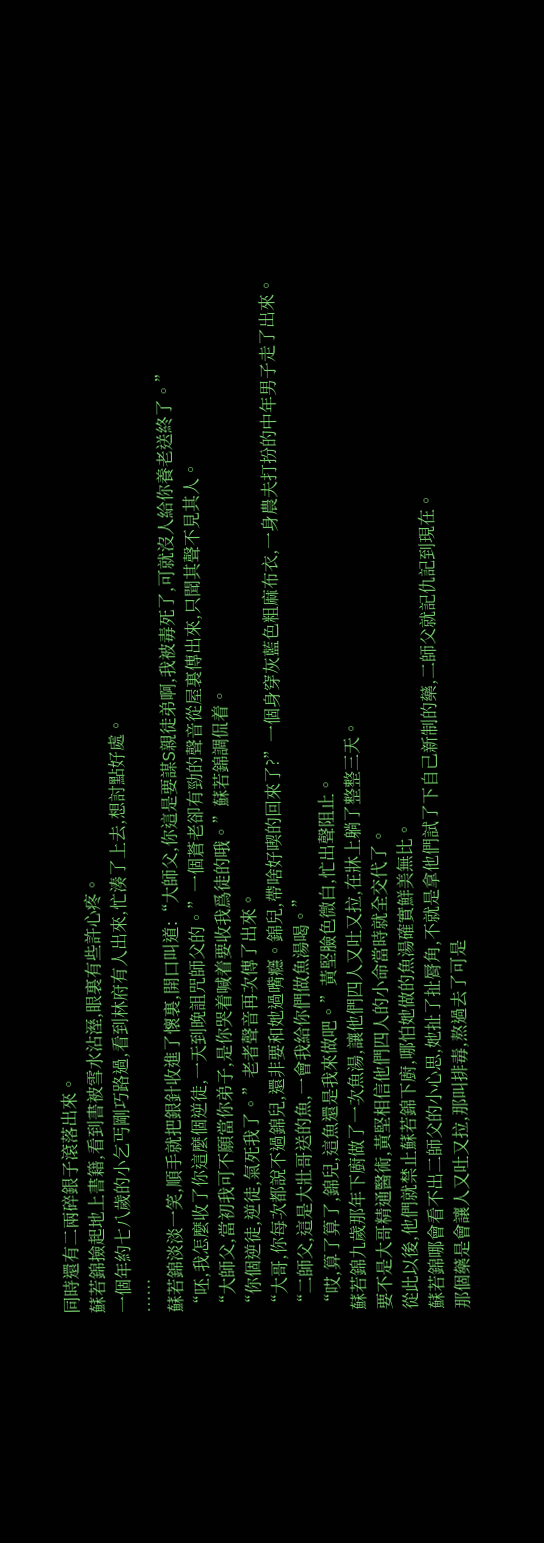同時還有二兩碎銀子滾落出來。
蘇若錦撿起地上書籍,看到書被雪水沾溼,眼裏有些許心疼。
一個年約七八歲的小乞丐剛巧路過,看到林府有人出來,忙湊了上去,想討點好處。
……
蘇若錦淡淡一笑,順手就把銀針收進了懷裏,開口叫道:“大師父,你這是要謀S親徒弟啊,我被毒死了,可就沒人給你養老送終了。”
“呸,我怎麼收了你這麼個逆徒,一天到晚詛咒師父的。”一個蒼老卻有勁的聲音從屋裏傳出來,只聞其聲不見其人。
“大師父,當初我可不願當你弟子,是你哭着喊着要收我爲徒的哦。”蘇若錦調侃着。
“你個逆徒,逆徒,氣死我了。”老者聲音再次傳了出來。
“大哥,你每次都說不過錦兒,還非要和她過嘴癮。錦兒,帶啥好喫的回來了?”一個身穿灰藍色粗麻布衣,一身農夫打扮的中年男子走了出來。
“二師父,這是大壯哥送的魚,一會我給你們做魚湯喝。”
“哎,算了算了,錦兒,這魚還是我來做吧。”黃堅臉色微白,忙出聲阻止。
蘇若錦九歲那年下廚做了一次魚湯,讓他們四人又吐又拉,在牀上躺了整整三天。
要不是大哥精通醫術,黃堅相信他們四人的小命當時就全交代了。
從此以後,他們就禁止蘇若錦下廚,哪怕她做的魚湯確實鮮美無比。
蘇若錦哪會看不出二師父的小心思,她扯了扯脣角,不就是拿他們試了下自己新制的藥,二師父就記仇記到現在。
那個藥是會讓人又吐又拉,那叫排毒,熬過去了可是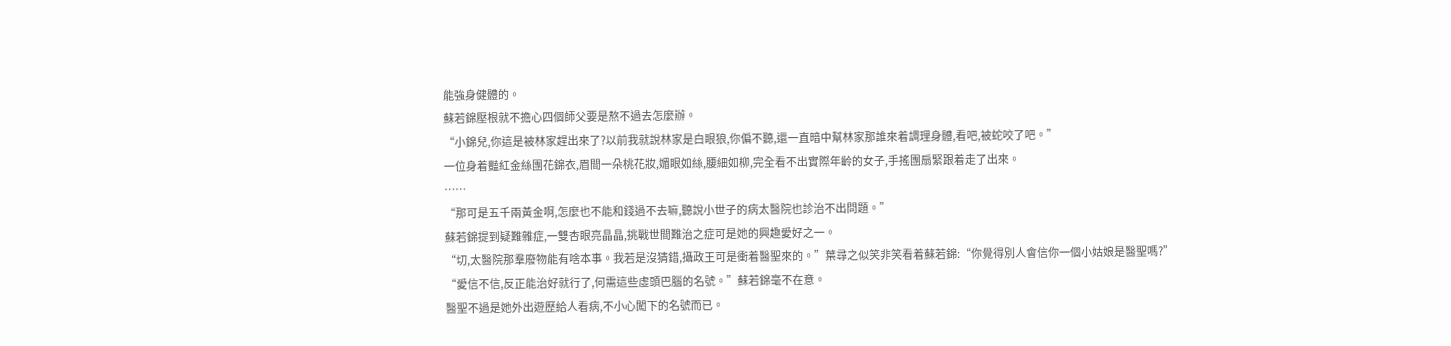能強身健體的。
蘇若錦壓根就不擔心四個師父要是熬不過去怎麼辦。
“小錦兒,你這是被林家趕出來了?以前我就說林家是白眼狼,你偏不聽,還一直暗中幫林家那誰來着調理身體,看吧,被蛇咬了吧。”
一位身着豔紅金絲團花錦衣,眉間一朵桃花妝,媚眼如絲,腰細如柳,完全看不出實際年齡的女子,手搖團扇緊跟着走了出來。
……
“那可是五千兩黃金啊,怎麼也不能和錢過不去嘛,聽說小世子的病太醫院也診治不出問題。”
蘇若錦提到疑難雜症,一雙杏眼亮晶晶,挑戰世間難治之症可是她的興趣愛好之一。
“切,太醫院那羣廢物能有啥本事。我若是沒猜錯,攝政王可是衝着醫聖來的。”葉尋之似笑非笑看着蘇若錦:“你覺得別人會信你一個小姑娘是醫聖嗎?”
“愛信不信,反正能治好就行了,何需這些虛頭巴腦的名號。”蘇若錦毫不在意。
醫聖不過是她外出遊歷給人看病,不小心闖下的名號而已。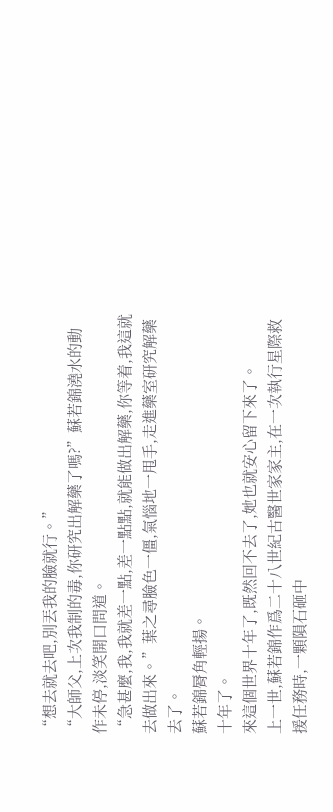“想去就去吧,別丟我的臉就行。”
“大師父,上次我制的毒,你研究出解藥了嗎?”蘇若錦澆水的動作未停,淡笑開口問道。
“急甚麼,我,我就差一點,差一點點,就能做出解藥,你等着,我這就去做出來。”葉之尋臉色一僵,氣惱地一甩手,走進藥室研究解藥去了。
蘇若錦脣角輕揚。
十年了。
來這個世界十年了,既然回不去了,她也就安心留下來了。
上一世,蘇若錦作爲二十八世紀古醫世家家主,在一次執行星際救援任務時,一顆隕石砸中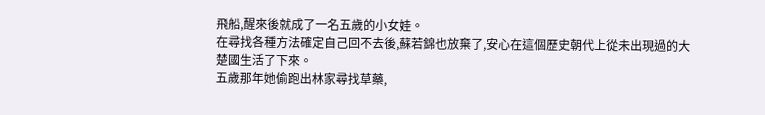飛船,醒來後就成了一名五歲的小女娃。
在尋找各種方法確定自己回不去後,蘇若錦也放棄了,安心在這個歷史朝代上從未出現過的大楚國生活了下來。
五歲那年她偷跑出林家尋找草藥,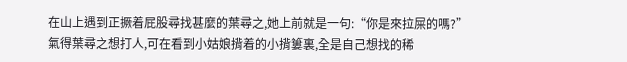在山上遇到正撅着屁股尋找甚麼的葉尋之,她上前就是一句:“你是來拉屎的嗎?”
氣得葉尋之想打人,可在看到小姑娘揹着的小揹簍裏,全是自己想找的稀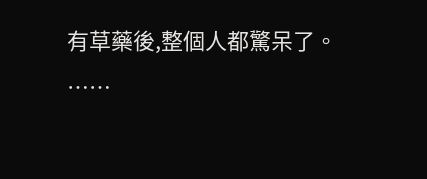有草藥後,整個人都驚呆了。
……